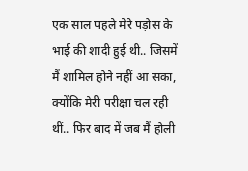एक साल पहले मेरे पड़ोस के भाई की शादी हुई थी.. जिसमें मैं शामिल होने नहीं आ सका, क्योंकि मेरी परीक्षा चल रही थीं.. फिर बाद में जब मैं होली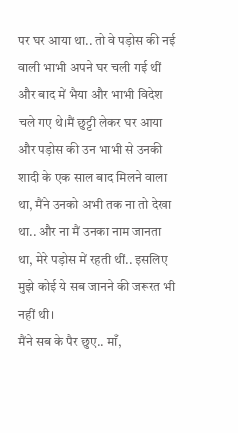पर घर आया था.. तो वे पड़ोस की नई वाली भाभी अपने घर चली गई थीं और बाद में भैया और भाभी विदेश चले गए थे।मैं छुट्टी लेकर घर आया और पड़ोस की उन भाभी से उनकी शादी के एक साल बाद मिलने वाला था, मैंने उनको अभी तक ना तो देखा था.. और ना मैं उनका नाम जानता था, मेरे पड़ोस में रहती थीं.. इसलिए मुझे कोई ये सब जानने की जरूरत भी नहीं थी।
मैंने सब के पैर छुए.. माँ,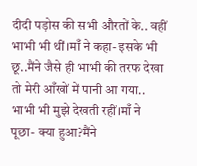दीदी पड़ोस की सभी औरतों के.. वहीं भाभी भी थीं।माँ ने कहा- इसके भी छू..मैंने जैसे ही भाभी की तरफ देखा तो मेरी आँखों में पानी आ गया.. भाभी भी मुझे देखती रहीं।माँ ने पूछा- क्या हुआ?मैंने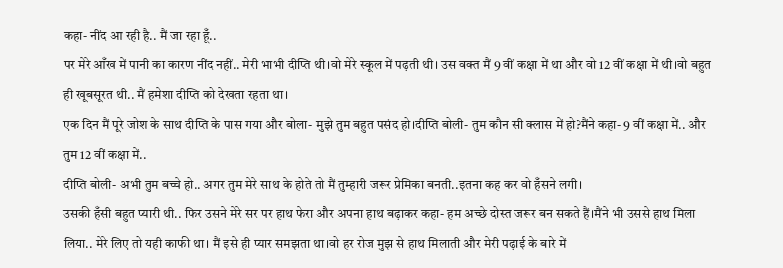कहा- नींद आ रही है.. मैं जा रहा हूँ..
पर मेरे आँख में पानी का कारण नींद नहीं.. मेरी भाभी दीप्ति थी।वो मेरे स्कूल में पढ़ती थी। उस वक्त मैं 9 वीं कक्षा में था और वो 12 वीं कक्षा में थी।वो बहुत ही खूबसूरत थी.. मैं हमेशा दीप्ति को देखता रहता था।
एक दिन मैं पूरे जोश के साथ दीप्ति के पास गया और बोला- मुझे तुम बहुत पसंद हो।दीप्ति बोली- तुम कौन सी क्लास में हो?मैंने कहा- 9 वीं कक्षा में.. और तुम 12 वीं कक्षा में..
दीप्ति बोली- अभी तुम बच्चे हो.. अगर तुम मेरे साथ के होते तो मैं तुम्हारी जरूर प्रेमिका बनती..इतना कह कर वो हँसने लगी।
उसकी हँसी बहुत प्यारी थी.. फिर उसने मेरे सर पर हाथ फेरा और अपना हाथ बढ़ाकर कहा- हम अच्छे दोस्त जरूर बन सकते हैं।मैंने भी उससे हाथ मिला लिया.. मेरे लिए तो यही काफी था। मैं इसे ही प्यार समझता था।वो हर रोज मुझ से हाथ मिलाती और मेरी पढ़ाई के बारे में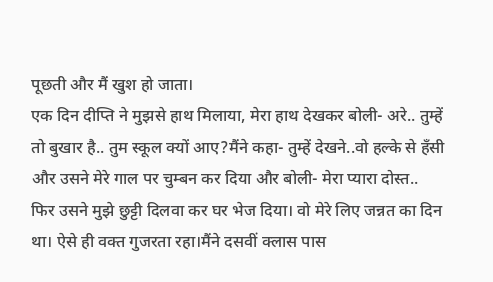पूछती और मैं खुश हो जाता।
एक दिन दीप्ति ने मुझसे हाथ मिलाया, मेरा हाथ देखकर बोली- अरे.. तुम्हें तो बुखार है.. तुम स्कूल क्यों आए?मैंने कहा- तुम्हें देखने..वो हल्के से हँसी और उसने मेरे गाल पर चुम्बन कर दिया और बोली- मेरा प्यारा दोस्त..
फिर उसने मुझे छुट्टी दिलवा कर घर भेज दिया। वो मेरे लिए जन्नत का दिन था। ऐसे ही वक्त गुजरता रहा।मैंने दसवीं क्लास पास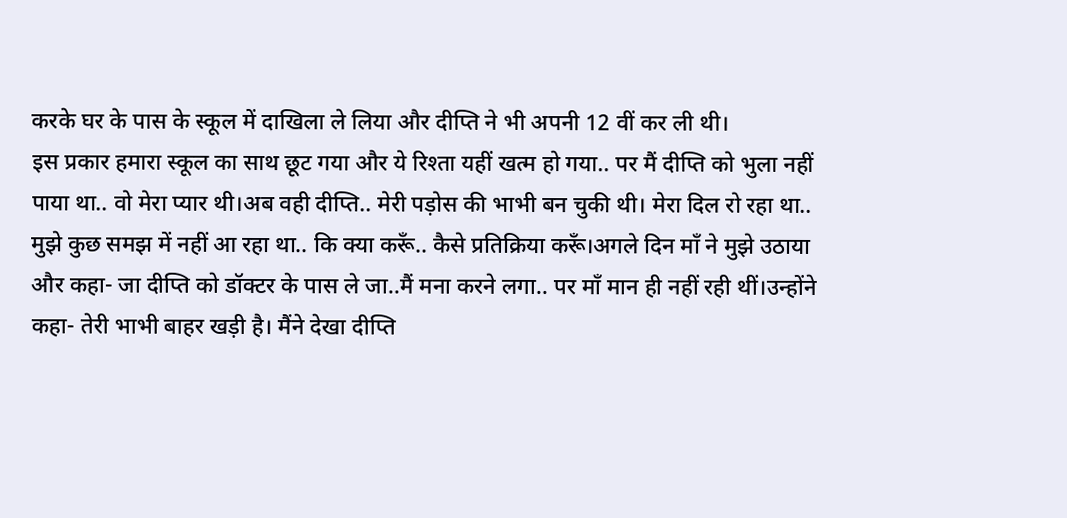करके घर के पास के स्कूल में दाखिला ले लिया और दीप्ति ने भी अपनी 12 वीं कर ली थी।
इस प्रकार हमारा स्कूल का साथ छूट गया और ये रिश्ता यहीं खत्म हो गया.. पर मैं दीप्ति को भुला नहीं पाया था.. वो मेरा प्यार थी।अब वही दीप्ति.. मेरी पड़ोस की भाभी बन चुकी थी। मेरा दिल रो रहा था.. मुझे कुछ समझ में नहीं आ रहा था.. कि क्या करूँ.. कैसे प्रतिक्रिया करूँ।अगले दिन माँ ने मुझे उठाया और कहा- जा दीप्ति को डॉक्टर के पास ले जा..मैं मना करने लगा.. पर माँ मान ही नहीं रही थीं।उन्होंने कहा- तेरी भाभी बाहर खड़ी है। मैंने देखा दीप्ति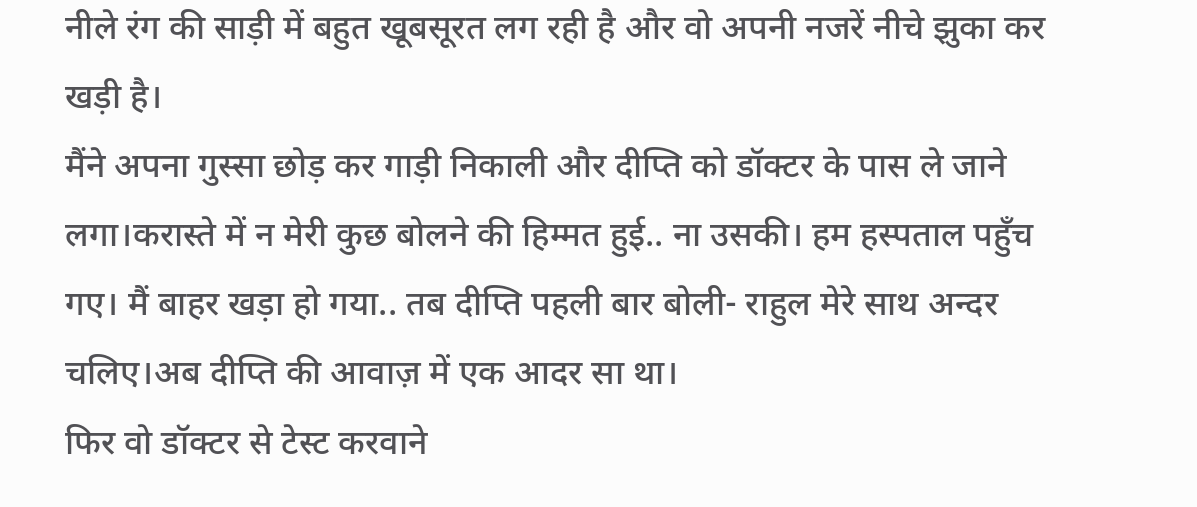नीले रंग की साड़ी में बहुत खूबसूरत लग रही है और वो अपनी नजरें नीचे झुका कर खड़ी है।
मैंने अपना गुस्सा छोड़ कर गाड़ी निकाली और दीप्ति को डॉक्टर के पास ले जाने लगा।करास्ते में न मेरी कुछ बोलने की हिम्मत हुई.. ना उसकी। हम हस्पताल पहुँच गए। मैं बाहर खड़ा हो गया.. तब दीप्ति पहली बार बोली- राहुल मेरे साथ अन्दर चलिए।अब दीप्ति की आवाज़ में एक आदर सा था।
फिर वो डॉक्टर से टेस्ट करवाने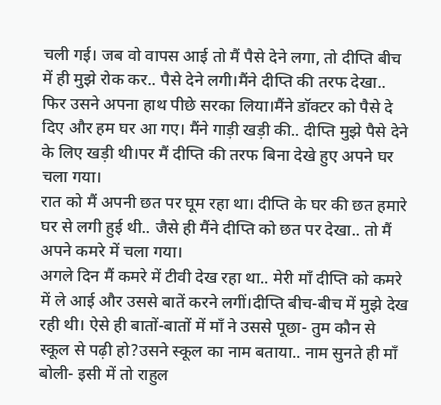चली गई। जब वो वापस आई तो मैं पैसे देने लगा, तो दीप्ति बीच में ही मुझे रोक कर.. पैसे देने लगी।मैंने दीप्ति की तरफ देखा.. फिर उसने अपना हाथ पीछे सरका लिया।मैंने डॉक्टर को पैसे दे दिए और हम घर आ गए। मैंने गाड़ी खड़ी की.. दीप्ति मुझे पैसे देने के लिए खड़ी थी।पर मैं दीप्ति की तरफ बिना देखे हुए अपने घर चला गया।
रात को मैं अपनी छत पर घूम रहा था। दीप्ति के घर की छत हमारे घर से लगी हुई थी.. जैसे ही मैंने दीप्ति को छत पर देखा.. तो मैं अपने कमरे में चला गया।
अगले दिन मैं कमरे में टीवी देख रहा था.. मेरी माँ दीप्ति को कमरे में ले आई और उससे बातें करने लगीं।दीप्ति बीच-बीच में मुझे देख रही थी। ऐसे ही बातों-बातों में माँ ने उससे पूछा- तुम कौन से स्कूल से पढ़ी हो?उसने स्कूल का नाम बताया.. नाम सुनते ही माँ बोली- इसी में तो राहुल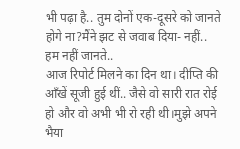भी पढ़ा है.. तुम दोनों एक-दूसरे को जानते होगे ना?मैंने झट से जवाब दिया- नहीं.. हम नहीं जानते..
आज रिपोर्ट मिलने का दिन था। दीप्ति की आँखें सूजी हुई थीं.. जैसे वो सारी रात रोई हो और वो अभी भी रो रही थी।मुझे अपने भैया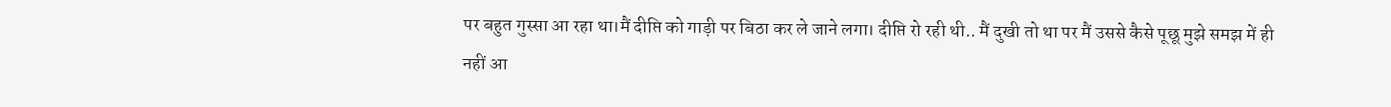पर बहुत गुस्सा आ रहा था।मैं दीप्ति को गाड़ी पर बिठा कर ले जाने लगा। दीप्ति रो रही थी.. मैं दुखी तो था पर मैं उससे कैसे पूछू मुझे समझ में ही नहीं आ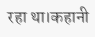रहा था।कहानी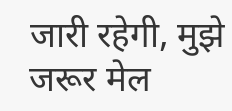जारी रहेगी, मुझे जरूर मेल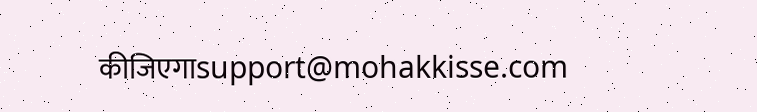कीजिएगाsupport@mohakkisse.com